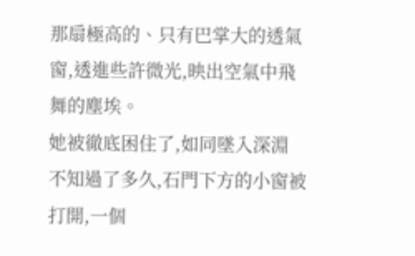那扇極高的、只有巴掌大的透氣窗,透進些許微光,映出空氣中飛舞的塵埃。
她被徹底困住了,如同墜入深淵
不知過了多久,石門下方的小窗被打開,一個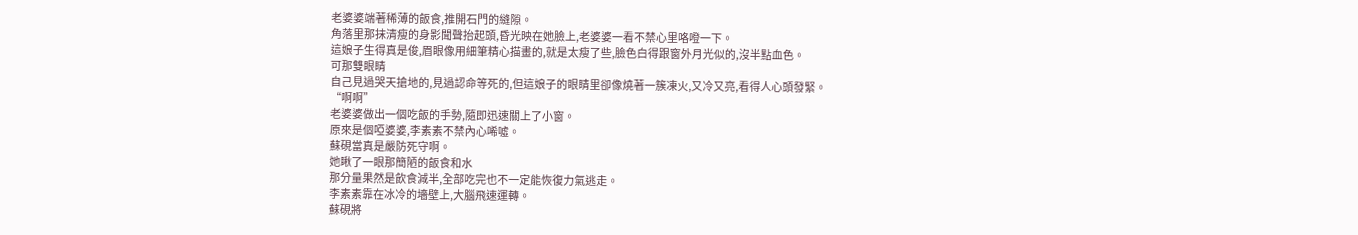老婆婆端著稀薄的飯食,推開石門的縫隙。
角落里那抹清瘦的身影聞聲抬起頭,昏光映在她臉上,老婆婆一看不禁心里咯噔一下。
這娘子生得真是俊,眉眼像用細筆精心描畫的,就是太瘦了些,臉色白得跟窗外月光似的,沒半點血色。
可那雙眼睛
自己見過哭天搶地的,見過認命等死的,但這娘子的眼睛里卻像燒著一簇凍火,又冷又亮,看得人心頭發緊。
“啊啊”
老婆婆做出一個吃飯的手勢,隨即迅速關上了小窗。
原來是個啞婆婆,李素素不禁內心唏噓。
蘇硯當真是嚴防死守啊。
她瞅了一眼那簡陋的飯食和水
那分量果然是飲食減半,全部吃完也不一定能恢復力氣逃走。
李素素靠在冰冷的墻壁上,大腦飛速運轉。
蘇硯將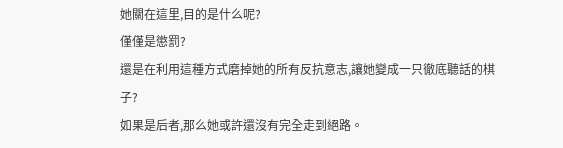她關在這里,目的是什么呢?
僅僅是懲罰?
還是在利用這種方式磨掉她的所有反抗意志,讓她變成一只徹底聽話的棋子?
如果是后者,那么她或許還沒有完全走到絕路。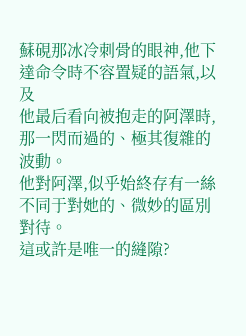蘇硯那冰冷刺骨的眼神,他下達命令時不容置疑的語氣,以及
他最后看向被抱走的阿澤時,那一閃而過的、極其復雜的波動。
他對阿澤,似乎始終存有一絲不同于對她的、微妙的區別對待。
這或許是唯一的縫隙?